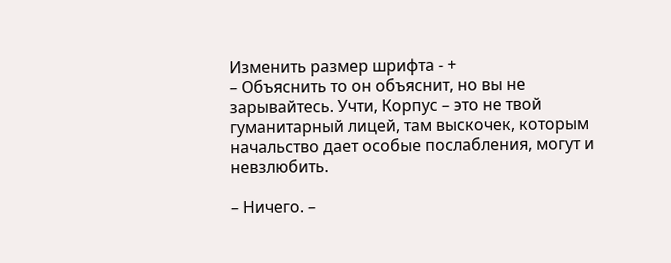Изменить размер шрифта - +
– Объяснить то он объяснит, но вы не зарывайтесь. Учти, Корпус – это не твой гуманитарный лицей, там выскочек, которым начальство дает особые послабления, могут и невзлюбить.

– Ничего. –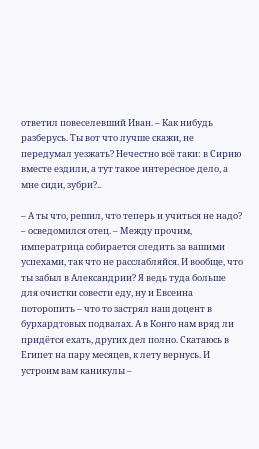ответил повеселевший Иван. – Как нибудь разберусь. Ты вот что лучше скажи, не передумал уезжать? Нечестно всё таки: в Сирию вместе ездили, а тут такое интересное дело, а мне сиди, зубри?..

– А ты что, решил, что теперь и учиться не надо? – осведомился отец. – Между прочим, императрица собирается следить за вашими успехами, так что не расслабляйся. И вообще, что ты забыл в Александрии? Я ведь туда больше для очистки совести еду, ну и Евсеина поторопить – что то застрял наш доцент в бурхардтовых подвалах. А в Конго нам вряд ли придётся ехать, других дел полно. Скатаюсь в Египет на пару месяцев, к лету вернусь. И устроим вам каникулы –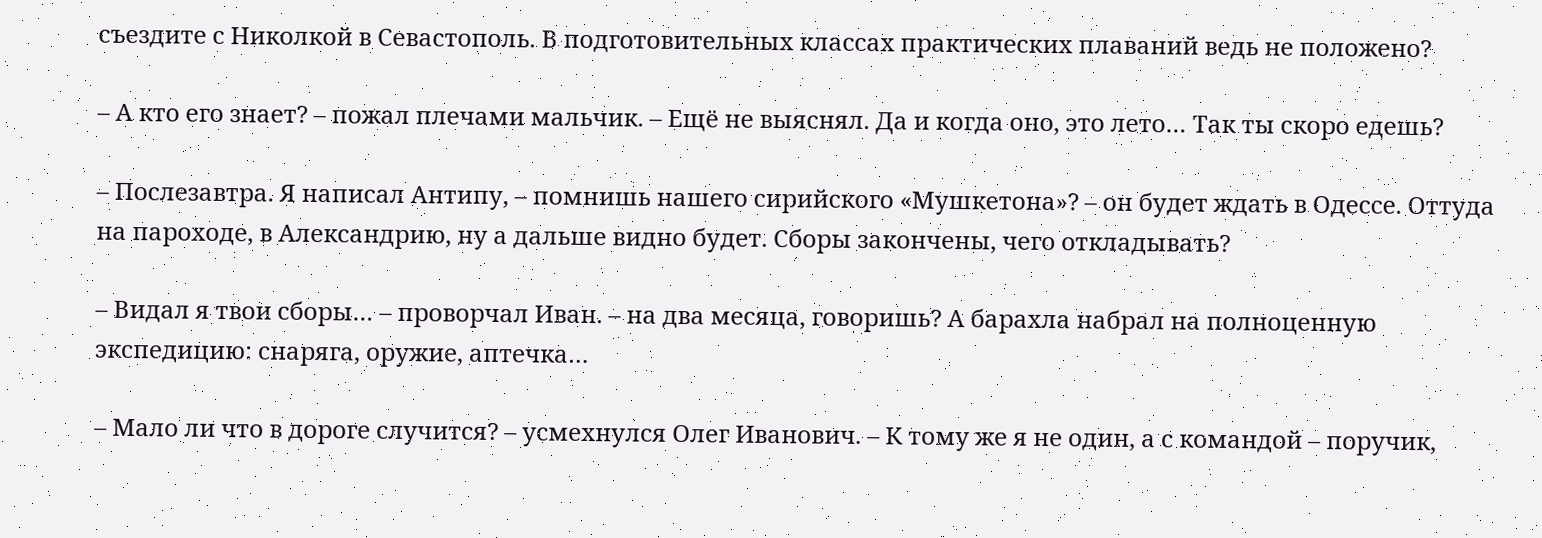съездите с Николкой в Севастополь. В подготовительных классах практических плаваний ведь не положено?

– А кто его знает? – пожал плечами мальчик. – Ещё не выяснял. Да и когда оно, это лето… Так ты скоро едешь?

– Послезавтра. Я написал Антипу, – помнишь нашего сирийского «Мушкетона»? – он будет ждать в Одессе. Оттуда на пароходе, в Александрию, ну а дальше видно будет. Сборы закончены, чего откладывать?

– Видал я твои сборы… – проворчал Иван. – на два месяца, говоришь? А барахла набрал на полноценную экспедицию: снаряга, оружие, аптечка…

– Мало ли что в дороге случится? – усмехнулся Олег Иванович. – К тому же я не один, а с командой – поручик,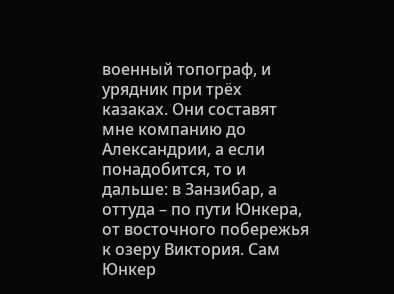военный топограф, и урядник при трёх казаках. Они составят мне компанию до Александрии, а если понадобится, то и дальше: в Занзибар, а оттуда – по пути Юнкера, от восточного побережья к озеру Виктория. Сам Юнкер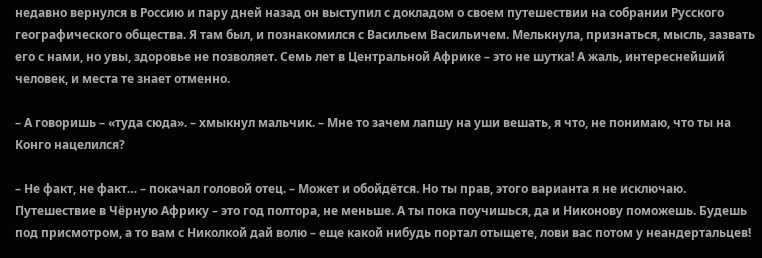недавно вернулся в Россию и пару дней назад он выступил с докладом о своем путешествии на собрании Русского географического общества. Я там был, и познакомился с Васильем Васильичем. Мелькнула, признаться, мысль, зазвать его с нами, но увы, здоровье не позволяет. Семь лет в Центральной Африке – это не шутка! А жаль, интереснейший человек, и места те знает отменно.

– А говоришь – «туда сюда». – хмыкнул мальчик. – Мне то зачем лапшу на уши вешать, я что, не понимаю, что ты на Конго нацелился?

– Не факт, не факт… – покачал головой отец. – Может и обойдётся. Но ты прав, этого варианта я не исключаю. Путешествие в Чёрную Африку – это год полтора, не меньше. А ты пока поучишься, да и Никонову поможешь. Будешь под присмотром, а то вам с Николкой дай волю – еще какой нибудь портал отыщете, лови вас потом у неандертальцев!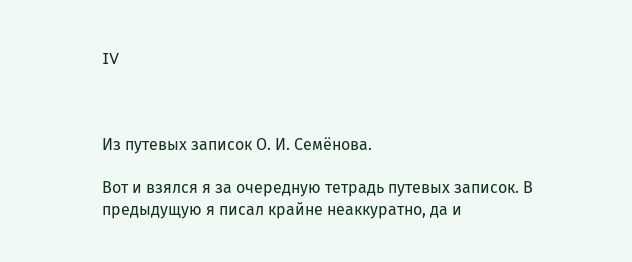IV



Из путевых записок О. И. Семёнова.

Вот и взялся я за очередную тетрадь путевых записок. В предыдущую я писал крайне неаккуратно, да и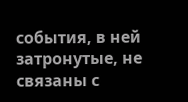события, в ней затронутые, не связаны с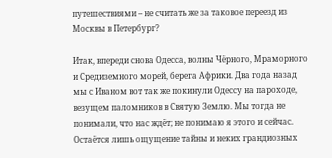путешествиями – не считать же за таковое переезд из Москвы в Петербург?

Итак, впереди снова Одесса, волны Чёрного, Мраморного и Средиземного морей, берега Африки. Два года назад мы с Иваном вот так же покинули Одессу на пароходе, везущем паломников в Святую Землю. Мы тогда не понимали, что нас ждёт; не понимаю я этого и сейчас. Остаётся лишь ощущение тайны и неких грандиозных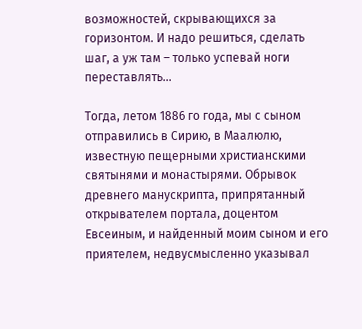возможностей, скрывающихся за горизонтом. И надо решиться, сделать шаг, а уж там – только успевай ноги переставлять…

Тогда, летом 1886 го года, мы с сыном отправились в Сирию, в Маалюлю, известную пещерными христианскими святынями и монастырями. Обрывок древнего манускрипта, припрятанный открывателем портала, доцентом Евсеиным, и найденный моим сыном и его приятелем, недвусмысленно указывал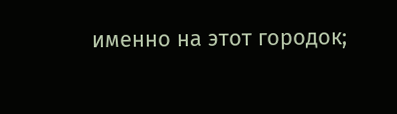именно на этот городок;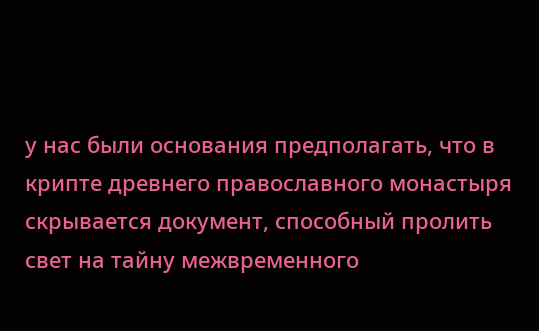у нас были основания предполагать, что в крипте древнего православного монастыря скрывается документ, способный пролить свет на тайну межвременного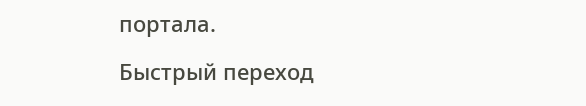портала.

Быстрый переход